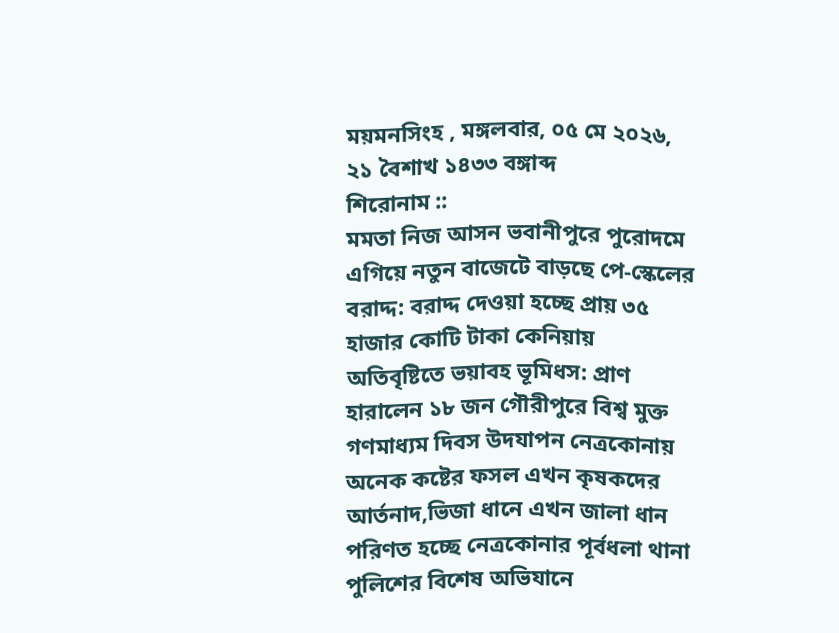ময়মনসিংহ , মঙ্গলবার, ০৫ মে ২০২৬, ২১ বৈশাখ ১৪৩৩ বঙ্গাব্দ
শিরোনাম ::
মমতা নিজ আসন ভবানীপুরে পুরোদমে এগিয়ে নতুন বাজেটে বাড়ছে পে-স্কেলের বরাদ্দ: বরাদ্দ দেওয়া হচ্ছে প্রায় ৩৫ হাজার কোটি টাকা কেনিয়ায় অতিবৃষ্টিতে ভয়াবহ ভূমিধস: প্রাণ হারালেন ১৮ জন গৌরীপুরে বিশ্ব মুক্ত গণমাধ্যম দিবস উদযাপন নেত্রকোনায় অনেক কষ্টের ফসল এখন কৃষকদের আর্তনাদ,ভিজা ধানে এখন জালা ধান পরিণত হচ্ছে নেত্রকোনার পূর্বধলা থানা পুলিশের বিশেষ অভিযানে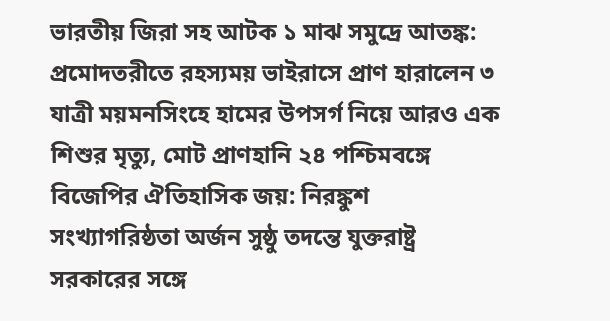ভারতীয় জিরা সহ আটক ১ মাঝ সমুদ্রে আতঙ্ক: প্রমোদতরীতে রহস্যময় ভাইরাসে প্রাণ হারালেন ৩ যাত্রী ময়মনসিংহে হামের উপসর্গ নিয়ে আরও এক শিশুর মৃত্যু, মোট প্রাণহানি ২৪ পশ্চিমবঙ্গে বিজেপির ঐতিহাসিক জয়: নিরঙ্কুশ সংখ্যাগরিষ্ঠতা অর্জন সুষ্ঠু তদন্তে যুক্তরাষ্ট্র সরকারের সঙ্গে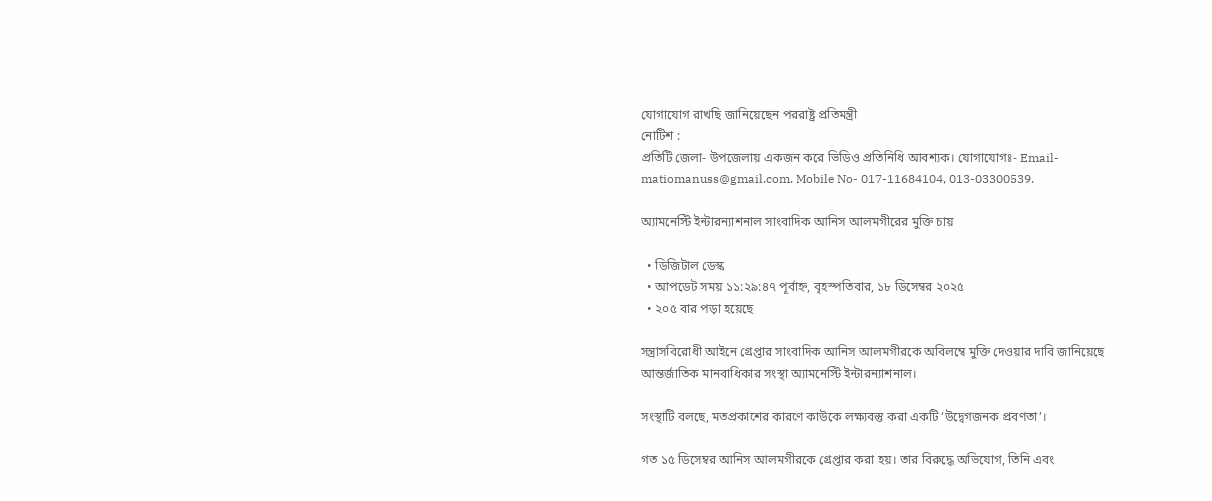যোগাযোগ রাখছি জানিয়েছেন পররাষ্ট্র প্রতিমন্ত্রী
নোটিশ :
প্রতিটি জেলা- উপজেলায় একজন করে ভিডিও প্রতিনিধি আবশ্যক। যোগাযোগঃ- Email- matiomanuss@gmail.com. Mobile No- 017-11684104, 013-03300539.

অ্যামনেস্টি ইন্টারন্যাশনাল সাংবাদিক আনিস আলমগীরের মুক্তি চায়

  • ডিজিটাল ডেস্ক
  • আপডেট সময় ১১:২৯:৪৭ পূর্বাহ্ন, বৃহস্পতিবার, ১৮ ডিসেম্বর ২০২৫
  • ২০৫ বার পড়া হয়েছে

সন্ত্রাসবিরোধী আইনে গ্রেপ্তার সাংবাদিক আনিস আলমগীরকে অবিলম্বে মুক্তি দেওয়ার দাবি জানিয়েছে আন্তর্জাতিক মানবাধিকার সংস্থা অ্যামনেস্টি ইন্টারন্যাশনাল।

সংস্থাটি বলছে, মতপ্রকাশের কারণে কাউকে লক্ষ্যবস্তু করা একটি ‘উদ্বেগজনক প্রবণতা’।

গত ১৫ ডিসেম্বর আনিস আলমগীরকে গ্রেপ্তার করা হয়। তার বিরুদ্ধে অভিযোগ, তিনি এবং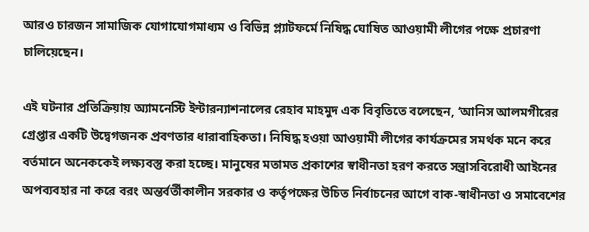আরও চারজন সামাজিক যোগাযোগমাধ্যম ও বিভিন্ন প্ল্যাটফর্মে নিষিদ্ধ ঘোষিত আওয়ামী লীগের পক্ষে প্রচারণা চালিয়েছেন।

এই ঘটনার প্রতিক্রিয়ায় অ্যামনেস্টি ইন্টারন্যাশনালের রেহাব মাহমুদ এক বিবৃতিতে বলেছেন, ‘আনিস আলমগীরের গ্রেপ্তার একটি উদ্বেগজনক প্রবণতার ধারাবাহিকতা। নিষিদ্ধ হওয়া আওয়ামী লীগের কার্যক্রমের সমর্থক মনে করে বর্তমানে অনেককেই লক্ষ্যবস্তু করা হচ্ছে। মানুষের মতামত প্রকাশের স্বাধীনতা হরণ করতে সন্ত্রাসবিরোধী আইনের অপব্যবহার না করে বরং অন্তর্বর্তীকালীন সরকার ও কর্তৃপক্ষের উচিত নির্বাচনের আগে বাক-স্বাধীনতা ও সমাবেশের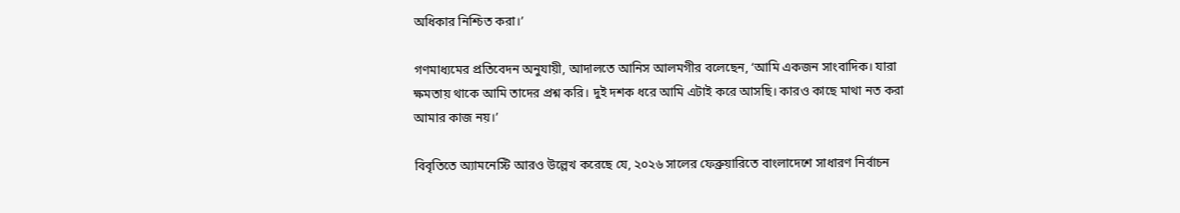অধিকার নিশ্চিত করা।’

গণমাধ্যমের প্রতিবেদন অনুযায়ী, আদালতে আনিস আলমগীর বলেছেন, ‘আমি একজন সাংবাদিক। যারা ক্ষমতায় থাকে আমি তাদের প্রশ্ন করি। দুই দশক ধরে আমি এটাই করে আসছি। কারও কাছে মাথা নত করা আমার কাজ নয়।’

বিবৃতিতে অ্যামনেস্টি আরও উল্লেখ করেছে যে, ২০২৬ সালের ফেব্রুয়ারিতে বাংলাদেশে সাধারণ নির্বাচন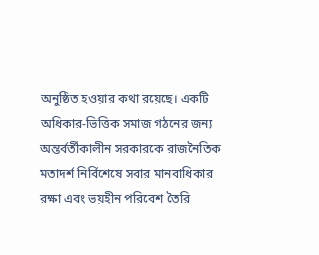অনুষ্ঠিত হওয়ার কথা রয়েছে। একটি অধিকার-ভিত্তিক সমাজ গঠনের জন্য অন্তর্বর্তীকালীন সরকারকে রাজনৈতিক মতাদর্শ নির্বিশেষে সবার মানবাধিকার রক্ষা এবং ভয়হীন পরিবেশ তৈরি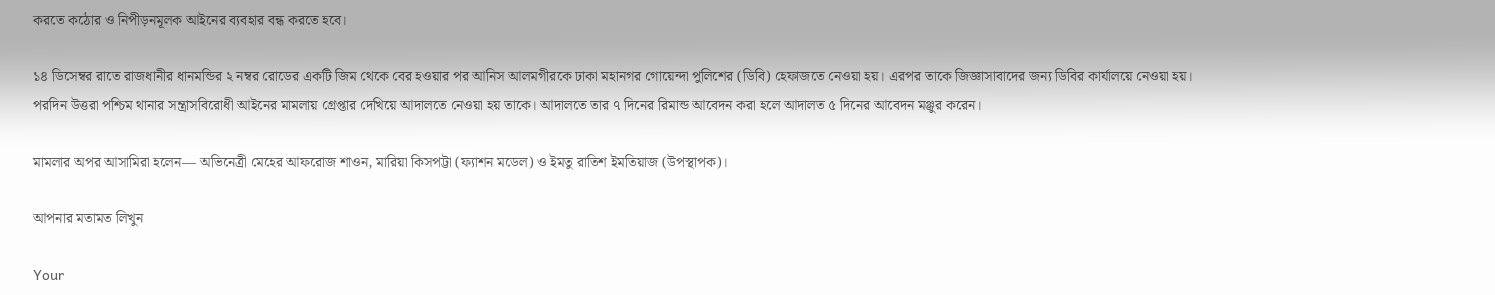করতে কঠোর ও নিপীড়নমূলক আইনের ব্যবহার বন্ধ করতে হবে।

১৪ ডিসেম্বর রাতে রাজধানীর ধানমন্ডির ২ নম্বর রোডের একটি জিম থেকে বের হওয়ার পর আনিস আলমগীরকে ঢাকা মহানগর গোয়েন্দা পুলিশের (ডিবি) হেফাজতে নেওয়া হয়। এরপর তাকে জিজ্ঞাসাবাদের জন্য ডিবির কার্যালয়ে নেওয়া হয়। পরদিন উত্তরা পশ্চিম থানার সন্ত্রাসবিরোধী আইনের মামলায় গ্রেপ্তার দেখিয়ে আদালতে নেওয়া হয় তাকে। আদালতে তার ৭ দিনের রিমান্ড আবেদন করা হলে আদালত ৫ দিনের আবেদন মঞ্জুর করেন।

মামলার অপর আসামিরা হলেন— অভিনেত্রী মেহের আফরোজ শাওন, মারিয়া কিসপট্টা (ফ্যাশন মডেল) ও ইমতু রাতিশ ইমতিয়াজ (উপস্থাপক)।

আপনার মতামত লিখুন

Your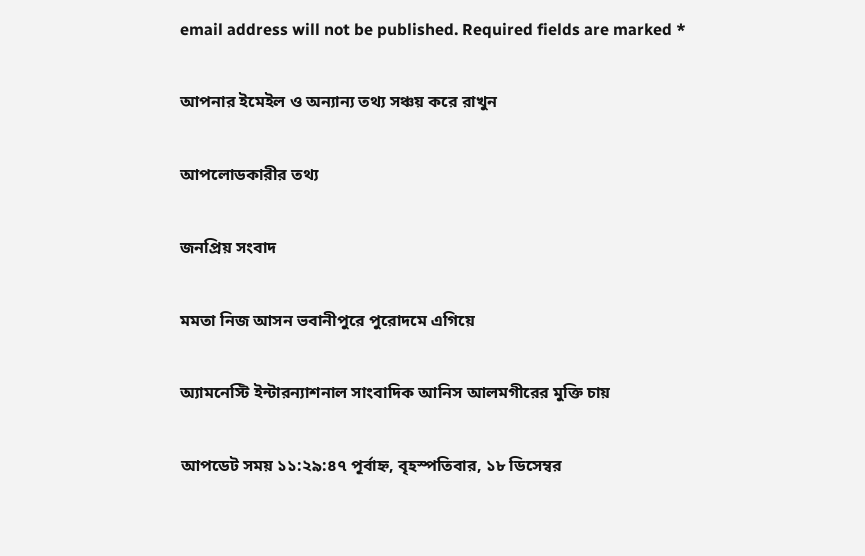email address will not be published. Required fields are marked *

আপনার ইমেইল ও অন্যান্য তথ্য সঞ্চয় করে রাখুন

আপলোডকারীর তথ্য

জনপ্রিয় সংবাদ

মমতা নিজ আসন ভবানীপুরে পুরোদমে এগিয়ে

অ্যামনেস্টি ইন্টারন্যাশনাল সাংবাদিক আনিস আলমগীরের মুক্তি চায়

আপডেট সময় ১১:২৯:৪৭ পূর্বাহ্ন, বৃহস্পতিবার, ১৮ ডিসেম্বর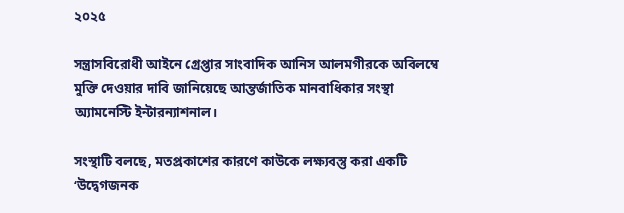২০২৫

সন্ত্রাসবিরোধী আইনে গ্রেপ্তার সাংবাদিক আনিস আলমগীরকে অবিলম্বে মুক্তি দেওয়ার দাবি জানিয়েছে আন্তর্জাতিক মানবাধিকার সংস্থা অ্যামনেস্টি ইন্টারন্যাশনাল।

সংস্থাটি বলছে, মতপ্রকাশের কারণে কাউকে লক্ষ্যবস্তু করা একটি ‘উদ্বেগজনক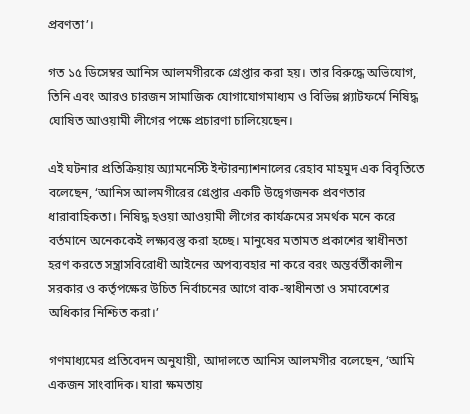প্রবণতা’।

গত ১৫ ডিসেম্বর আনিস আলমগীরকে গ্রেপ্তার করা হয়। তার বিরুদ্ধে অভিযোগ, তিনি এবং আরও চারজন সামাজিক যোগাযোগমাধ্যম ও বিভিন্ন প্ল্যাটফর্মে নিষিদ্ধ ঘোষিত আওয়ামী লীগের পক্ষে প্রচারণা চালিয়েছেন।

এই ঘটনার প্রতিক্রিয়ায় অ্যামনেস্টি ইন্টারন্যাশনালের রেহাব মাহমুদ এক বিবৃতিতে বলেছেন, ‘আনিস আলমগীরের গ্রেপ্তার একটি উদ্বেগজনক প্রবণতার ধারাবাহিকতা। নিষিদ্ধ হওয়া আওয়ামী লীগের কার্যক্রমের সমর্থক মনে করে বর্তমানে অনেককেই লক্ষ্যবস্তু করা হচ্ছে। মানুষের মতামত প্রকাশের স্বাধীনতা হরণ করতে সন্ত্রাসবিরোধী আইনের অপব্যবহার না করে বরং অন্তর্বর্তীকালীন সরকার ও কর্তৃপক্ষের উচিত নির্বাচনের আগে বাক-স্বাধীনতা ও সমাবেশের অধিকার নিশ্চিত করা।’

গণমাধ্যমের প্রতিবেদন অনুযায়ী, আদালতে আনিস আলমগীর বলেছেন, ‘আমি একজন সাংবাদিক। যারা ক্ষমতায়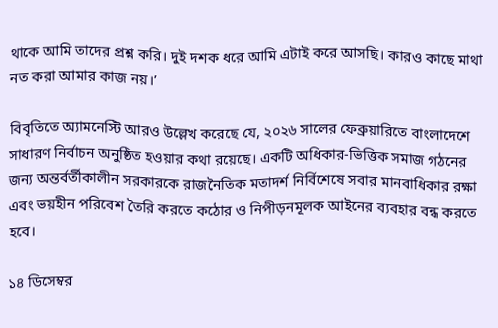থাকে আমি তাদের প্রশ্ন করি। দুই দশক ধরে আমি এটাই করে আসছি। কারও কাছে মাথা নত করা আমার কাজ নয়।’

বিবৃতিতে অ্যামনেস্টি আরও উল্লেখ করেছে যে, ২০২৬ সালের ফেব্রুয়ারিতে বাংলাদেশে সাধারণ নির্বাচন অনুষ্ঠিত হওয়ার কথা রয়েছে। একটি অধিকার-ভিত্তিক সমাজ গঠনের জন্য অন্তর্বর্তীকালীন সরকারকে রাজনৈতিক মতাদর্শ নির্বিশেষে সবার মানবাধিকার রক্ষা এবং ভয়হীন পরিবেশ তৈরি করতে কঠোর ও নিপীড়নমূলক আইনের ব্যবহার বন্ধ করতে হবে।

১৪ ডিসেম্বর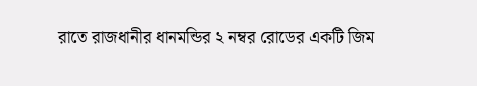রাতে রাজধানীর ধানমন্ডির ২ নম্বর রোডের একটি জিম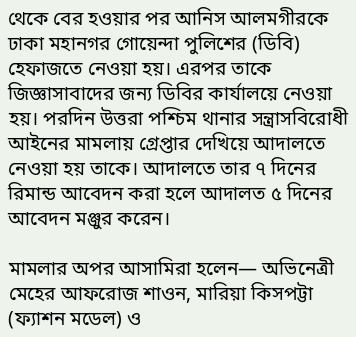থেকে বের হওয়ার পর আনিস আলমগীরকে ঢাকা মহানগর গোয়েন্দা পুলিশের (ডিবি) হেফাজতে নেওয়া হয়। এরপর তাকে জিজ্ঞাসাবাদের জন্য ডিবির কার্যালয়ে নেওয়া হয়। পরদিন উত্তরা পশ্চিম থানার সন্ত্রাসবিরোধী আইনের মামলায় গ্রেপ্তার দেখিয়ে আদালতে নেওয়া হয় তাকে। আদালতে তার ৭ দিনের রিমান্ড আবেদন করা হলে আদালত ৫ দিনের আবেদন মঞ্জুর করেন।

মামলার অপর আসামিরা হলেন— অভিনেত্রী মেহের আফরোজ শাওন, মারিয়া কিসপট্টা (ফ্যাশন মডেল) ও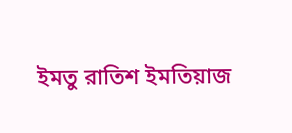ইমতু রাতিশ ইমতিয়াজ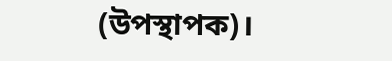(উপস্থাপক)।